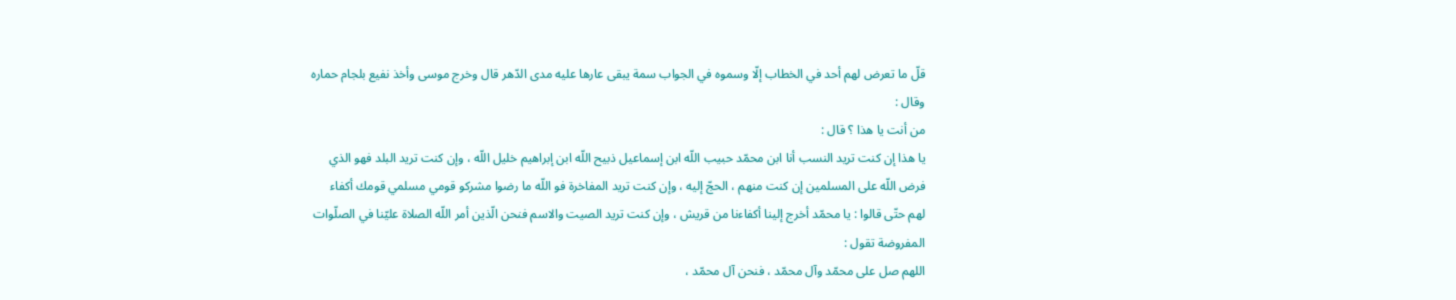قلّ ما تعرض لهم أحد في الخطاب إلّا وسموه في الجواب سمة يبقى عارها عليه مدى الدّهر قال وخرج موسى وأخذ نفيع بلجام حماره وقال :
من أنت يا هذا ؟ قال :
يا هذا إن كنت تريد النسب أنا ابن محمّد حبيب اللّه ابن إسماعيل ذبيح اللّه ابن إبراهيم خليل اللّه ، وإن كنت تريد البلد فهو الذي فرض اللّه على المسلمين إن كنت منهم ، الحجّ إليه ، وإن كنت تريد المفاخرة فو اللّه ما رضوا مشركو قومي مسلمي قومك أكفاء لهم حتّى قالوا : يا محمّد أخرج إلينا أكفاءنا من قريش ، وإن كنت تريد الصيت والاسم فنحن الّذين أمر اللّه الصلاة عليّنا في الصلّوات المفروضة تقول :
اللهم صل على محمّد وآل محمّد ، فنحن آل محمّد ،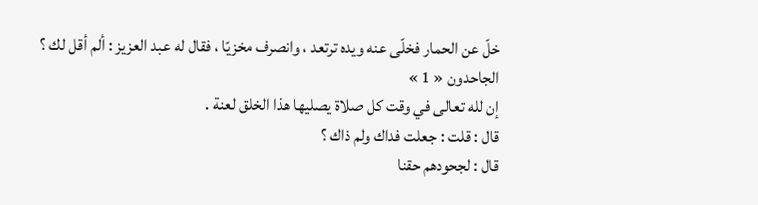خلّ عن الحمار فخلّى عنه ويده ترتعد ، وانصرف مخزيّا ، فقال له عبد العزيز : ألم أقل لك ؟
الجاحدون « 1 »
إن لله تعالى في وقت كل صلاة يصليها هذا الخلق لعنة .
قال : قلت : جعلت فداك ولم ذاك ؟
قال : لجحودهم حقنا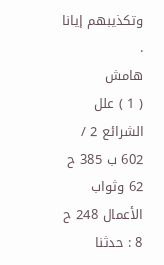وتكذيبهم إيانا .
هامش
( 1 ) علل الشرائع 2 / 602 ب 385 ح 62 وثواب الأعمال 248 ح 8 : حدثنا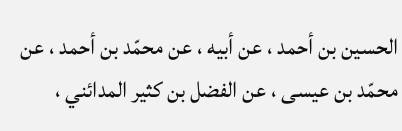الحسين بن أحمد ، عن أبيه ، عن محمّد بن أحمد ، عن محمّد بن عيسى ، عن الفضل بن كثير المدائني ،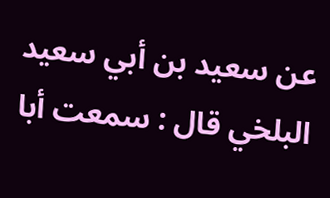عن سعيد بن أبي سعيد البلخي قال : سمعت أبا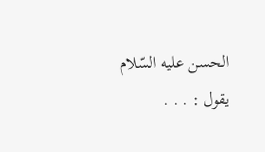الحسن عليه السّلام يقول : . . .